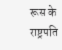रूस के राष्ट्रपति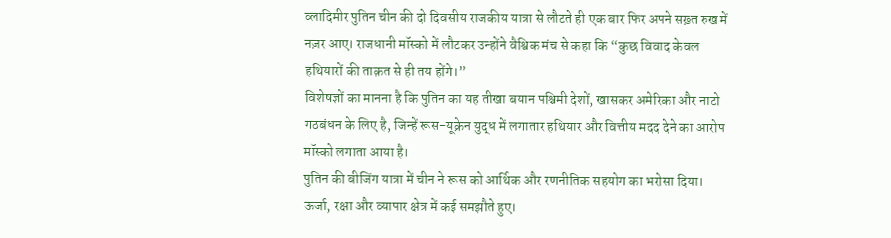व्लादिमीर पुतिन चीन की दो दिवसीय राजकीय यात्रा से लौटते ही एक बार फिर अपने सख़्त रुख में नज़र आए। राजधानी मॉस्को में लौटकर उन्होंने वैश्विक मंच से कहा कि “कुछ विवाद केवल हथियारों की ताक़त से ही तय होंगे।”
विशेषज्ञों का मानना है कि पुतिन का यह तीखा बयान पश्चिमी देशों, खासकर अमेरिका और नाटो गठबंधन के लिए है, जिन्हें रूस-यूक्रेन युद्ध में लगातार हथियार और वित्तीय मदद देने का आरोप मॉस्को लगाता आया है।
पुतिन की बीजिंग यात्रा में चीन ने रूस को आर्थिक और रणनीतिक सहयोग का भरोसा दिया। ऊर्जा, रक्षा और व्यापार क्षेत्र में कई समझौते हुए।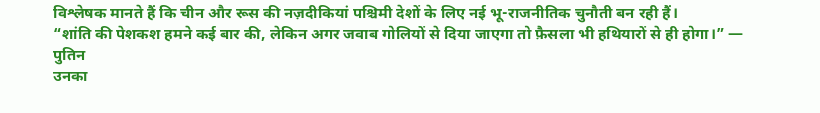विश्लेषक मानते हैं कि चीन और रूस की नज़दीकियां पश्चिमी देशों के लिए नई भू-राजनीतिक चुनौती बन रही हैं।
“शांति की पेशकश हमने कई बार की, लेकिन अगर जवाब गोलियों से दिया जाएगा तो फ़ैसला भी हथियारों से ही होगा।” — पुतिन
उनका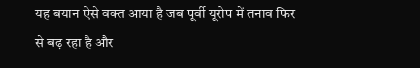यह बयान ऐसे वक्त आया है जब पूर्वी यूरोप में तनाव फिर से बढ़ रहा है और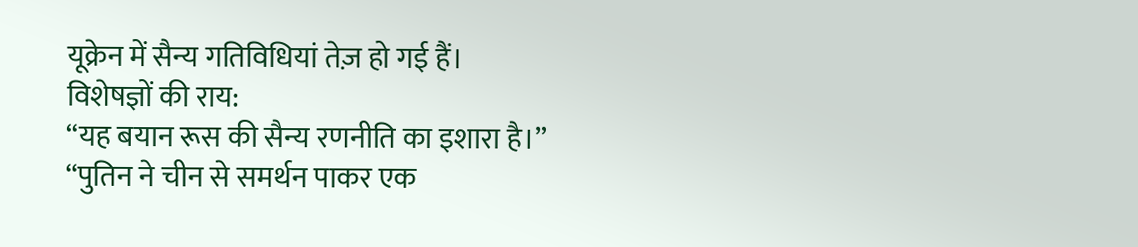यूक्रेन में सैन्य गतिविधियां तेज़ हो गई हैं।
विशेषज्ञों की राय:
“यह बयान रूस की सैन्य रणनीति का इशारा है।”
“पुतिन ने चीन से समर्थन पाकर एक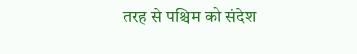तरह से पश्चिम को संदेश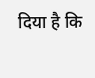दिया है कि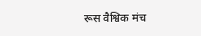रूस वैश्विक मंच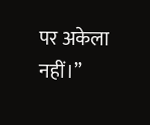पर अकेला नहीं।”